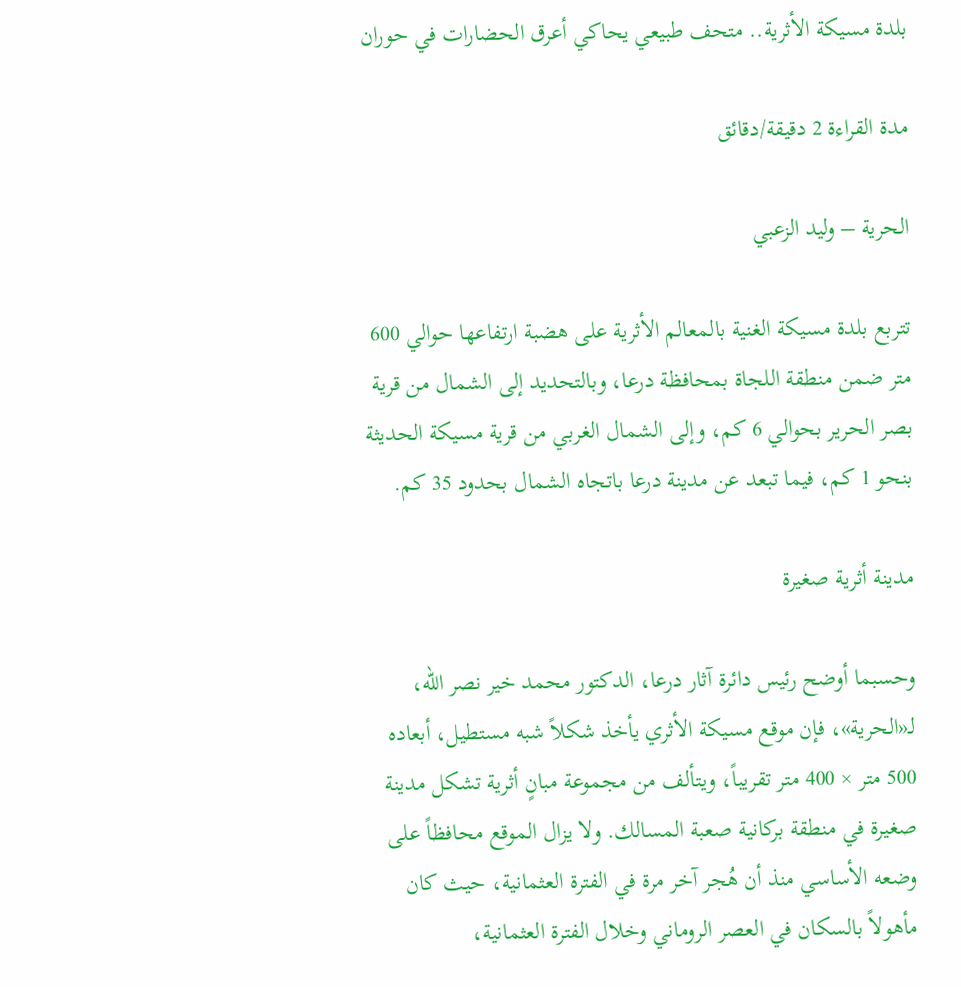بلدة مسيكة الأثرية.. متحف طبيعي يحاكي أعرق الحضارات في حوران

مدة القراءة 2 دقيقة/دقائق

الحرية – وليد الزعبي

تتربع بلدة مسيكة الغنية بالمعالم الأثرية على هضبة ارتفاعها حوالي 600 متر ضمن منطقة اللجاة بمحافظة درعا، وبالتحديد إلى الشمال من قرية بصر الحرير بحوالي 6 كم، وإلى الشمال الغربي من قرية مسيكة الحديثة بنحو 1 كم، فيما تبعد عن مدينة درعا باتجاه الشمال بحدود 35 كم.

مدينة أثرية صغيرة

وحسبما أوضح رئيس دائرة آثار درعا، الدكتور محمد خير نصر الله، لـ«الحرية»، فإن موقع مسيكة الأثري يأخذ شكلاً شبه مستطيل، أبعاده 500 متر × 400 متر تقريباً، ويتألف من مجموعة مبانٍ أثرية تشكل مدينة صغيرة في منطقة بركانية صعبة المسالك. ولا يزال الموقع محافظاً على وضعه الأساسي منذ أن هُجر آخر مرة في الفترة العثمانية، حيث كان مأهولاً بالسكان في العصر الروماني وخلال الفترة العثمانية،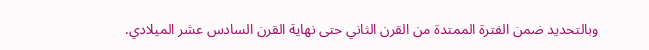وبالتحديد ضمن الفترة الممتدة من القرن الثاني حتى نهاية القرن السادس عشر الميلادي.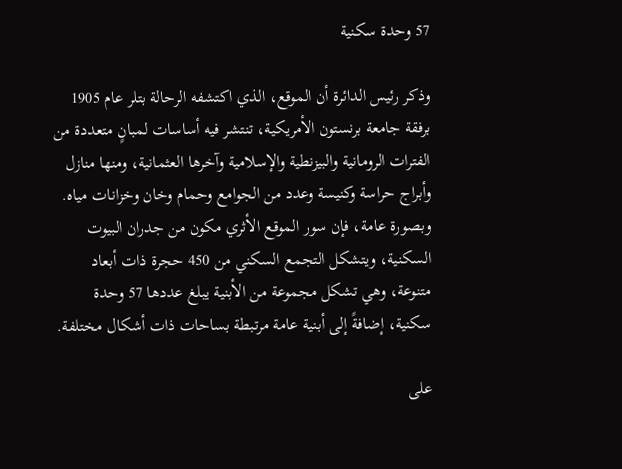57 وحدة سكنية

وذكر رئيس الدائرة أن الموقع، الذي اكتشفه الرحالة بتلر عام 1905 برفقة جامعة برنستون الأمريكية، تنتشر فيه أساسات لمبانٍ متعددة من الفترات الرومانية والبيزنطية والإسلامية وآخرها العثمانية، ومنها منازل وأبراج حراسة وكنيسة وعدد من الجوامع وحمام وخان وخزانات مياه. وبصورة عامة، فإن سور الموقع الأثري مكون من جدران البيوت السكنية، ويتشكل التجمع السكني من 450 حجرة ذات أبعاد متنوعة، وهي تشكل مجموعة من الأبنية يبلغ عددها 57 وحدة سكنية، إضافةً إلى أبنية عامة مرتبطة بساحات ذات أشكال مختلفة.

على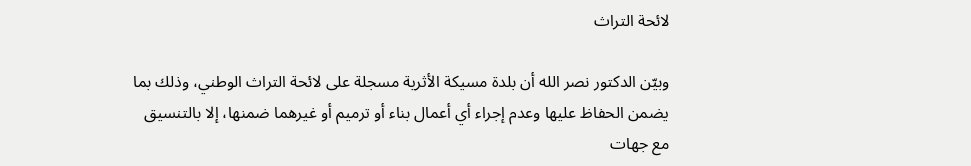لائحة التراث

وبيّن الدكتور نصر الله أن بلدة مسيكة الأثرية مسجلة على لائحة التراث الوطني، وذلك بما يضمن الحفاظ عليها وعدم إجراء أي أعمال بناء أو ترميم أو غيرهما ضمنها، إلا بالتنسيق مع جهات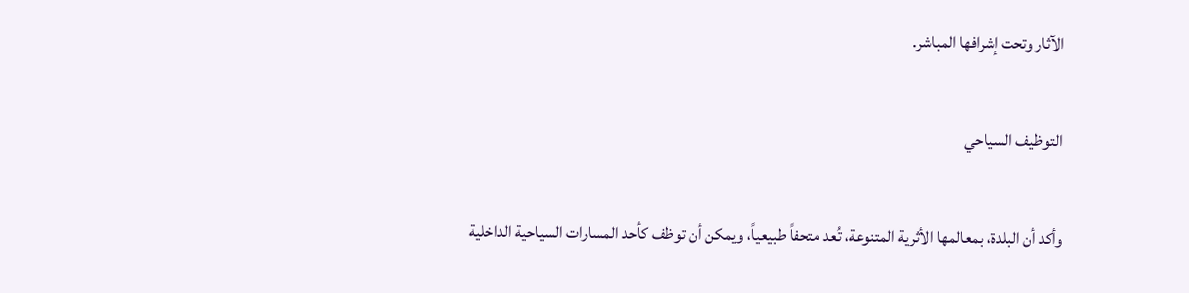الآثار وتحت إشرافها المباشر.

التوظيف السياحي

وأكد أن البلدة، بمعالمها الأثرية المتنوعة، تُعد متحفاً طبيعياً، ويمكن أن توظف كأحد المسارات السياحية الداخلية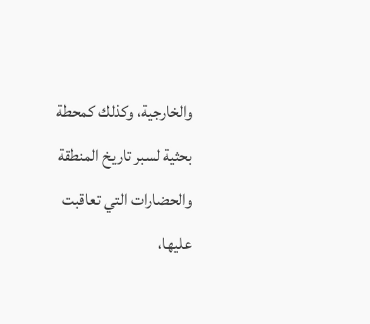والخارجية، وكذلك كمحطة بحثية لسبر تاريخ المنطقة والحضارات التي تعاقبت عليها،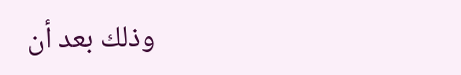وذلك بعد أن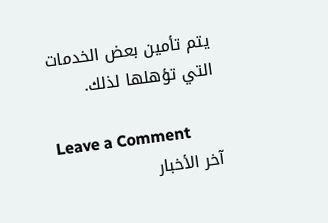يتم تأمين بعض الخدمات التي تؤهلها لذلك.

Leave a Comment
آخر الأخبار